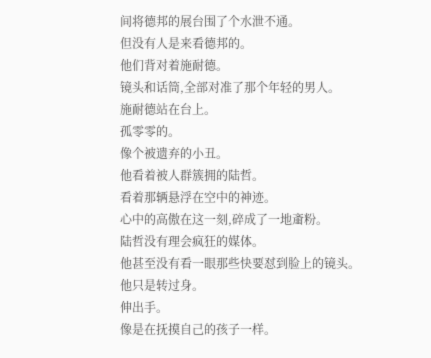间将德邦的展台围了个水泄不通。
但没有人是来看德邦的。
他们背对着施耐德。
镜头和话筒,全部对准了那个年轻的男人。
施耐德站在台上。
孤零零的。
像个被遗弃的小丑。
他看着被人群簇拥的陆哲。
看着那辆悬浮在空中的神迹。
心中的高傲在这一刻,碎成了一地齑粉。
陆哲没有理会疯狂的媒体。
他甚至没有看一眼那些快要怼到脸上的镜头。
他只是转过身。
伸出手。
像是在抚摸自己的孩子一样。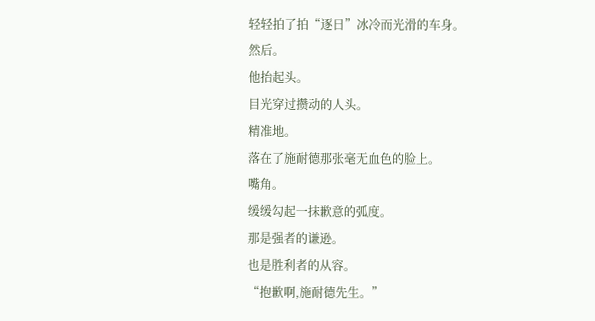轻轻拍了拍“逐日”冰冷而光滑的车身。
然后。
他抬起头。
目光穿过攒动的人头。
精准地。
落在了施耐德那张毫无血色的脸上。
嘴角。
缓缓勾起一抹歉意的弧度。
那是强者的谦逊。
也是胜利者的从容。
“抱歉啊,施耐德先生。”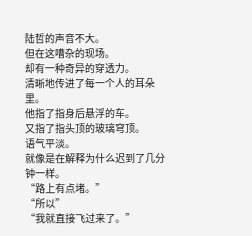陆哲的声音不大。
但在这嘈杂的现场。
却有一种奇异的穿透力。
清晰地传进了每一个人的耳朵里。
他指了指身后悬浮的车。
又指了指头顶的玻璃穹顶。
语气平淡。
就像是在解释为什么迟到了几分钟一样。
“路上有点堵。”
“所以”
“我就直接飞过来了。”